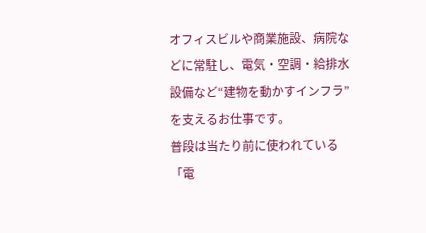オフィスビルや商業施設、病院などに常駐し、電気・空調・給排水設備など“建物を動かすインフラ”を支えるお仕事です。
普段は当たり前に使われている「電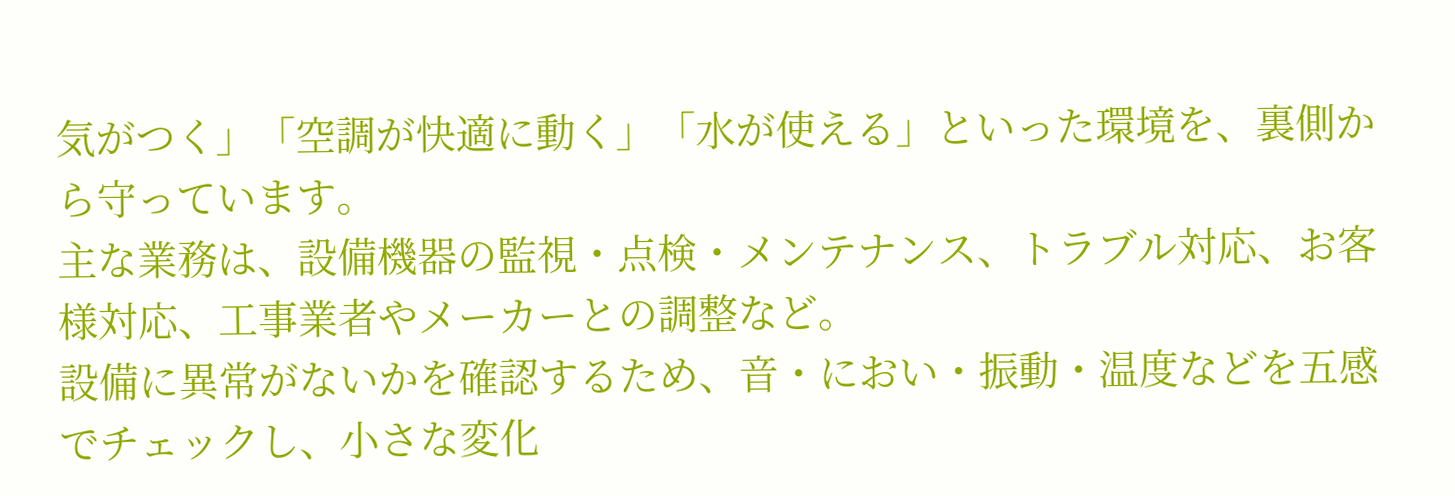気がつく」「空調が快適に動く」「水が使える」といった環境を、裏側から守っています。
主な業務は、設備機器の監視・点検・メンテナンス、トラブル対応、お客様対応、工事業者やメーカーとの調整など。
設備に異常がないかを確認するため、音・におい・振動・温度などを五感でチェックし、小さな変化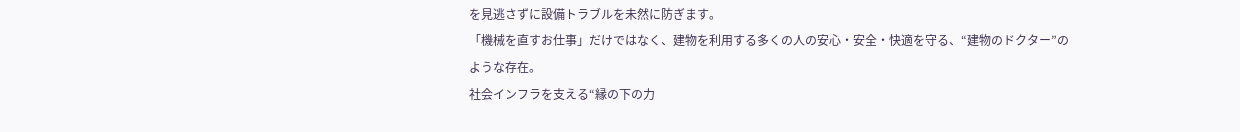を見逃さずに設備トラブルを未然に防ぎます。
「機械を直すお仕事」だけではなく、建物を利用する多くの人の安心・安全・快適を守る、“建物のドクター”のような存在。
社会インフラを支える“縁の下の力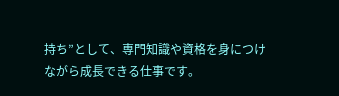持ち”として、専門知識や資格を身につけながら成長できる仕事です。